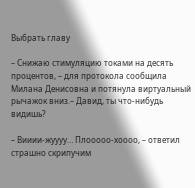Выбрать главу

– Снижаю стимуляцию токами на десять процентов, – для протокола сообщила Милана Денисовна и потянула виртуальный рычажок вниз.– Давид, ты что-нибудь видишь?

– Вииии-жуууу… Плооооо-хоооо, – ответил страшно скрипучим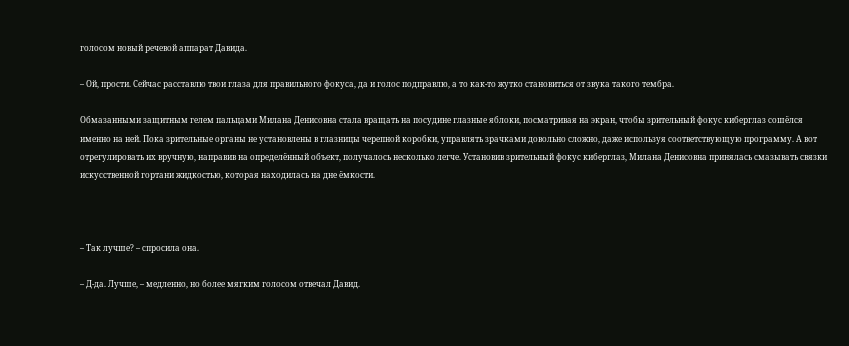голосом новый речевой аппарат Давида.

– Ой, прости. Сейчас расставлю твои глаза для правильного фокуса, да и голос подправлю, а то как-то жутко становиться от звука такого тембра.

Обмазанными защитным гелем пальцами Милана Денисовна стала вращать на посудине глазные яблоки, посматривая на экран, чтобы зрительный фокус киберглаз сошёлся именно на ней. Пока зрительные органы не установлены в глазницы черепной коробки, управлять зрачками довольно сложно, даже используя соответствующую программу. А вот отрегулировать их вручную, направив на определённый объект, получалось несколько легче. Установив зрительный фокус киберглаз, Милана Денисовна принялась смазывать связки искусственной гортани жидкостью, которая находилась на дне ёмкости.



– Так лучше? – спросила она.

– Д-да. Лучше, – медленно, но более мягким голосом отвечал Давид.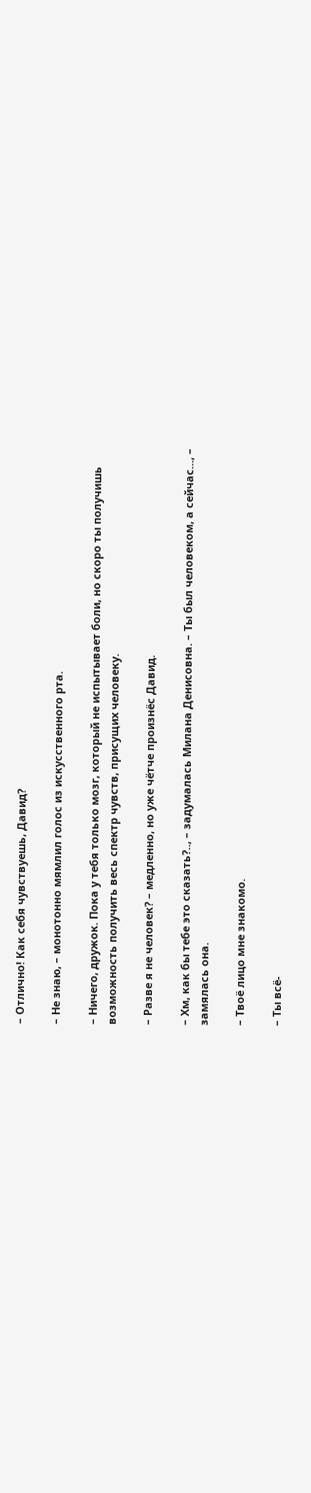– Отлично! Как себя чувствуешь, Давид?

– Не знаю, – монотонно мямлил голос из искусственного рта.

– Ничего, дружок. Пока у тебя только мозг, который не испытывает боли, но скоро ты получишь возможность получить весь спектр чувств, присущих человеку.

– Разве я не человек? – медленно, но уже чётче произнёс Давид.

– Хм, как бы тебе это сказать?.., – задумалась Милана Денисовна. – Ты был человеком, а сейчас..., – замялась она.

– Твоё лицо мне знакомо.

– Ты всё-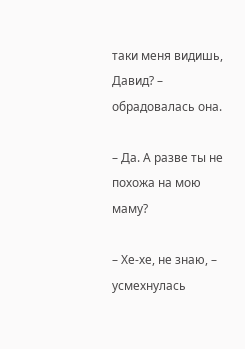таки меня видишь, Давид? – обрадовалась она.

– Да. А разве ты не похожа на мою маму?

– Хе-хе, не знаю, – усмехнулась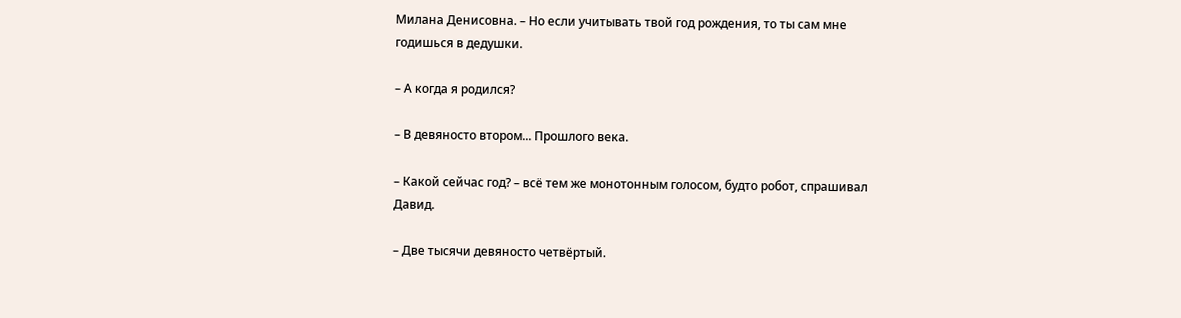Милана Денисовна. – Но если учитывать твой год рождения, то ты сам мне годишься в дедушки.

– А когда я родился?

– В девяносто втором... Прошлого века.

– Какой сейчас год? – всё тем же монотонным голосом, будто робот, спрашивал Давид.

– Две тысячи девяносто четвёртый.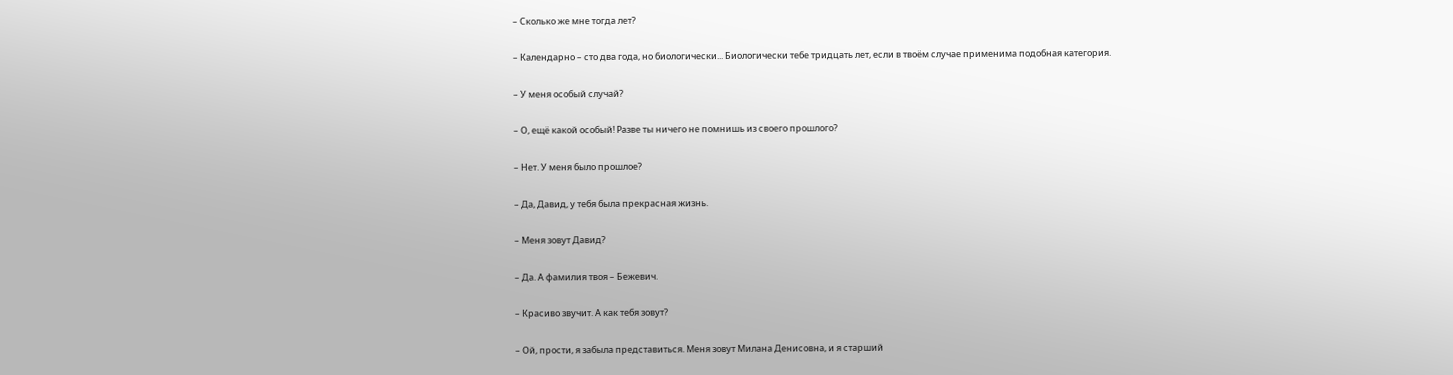– Сколько же мне тогда лет?

– Календарно – сто два года, но биологически... Биологически тебе тридцать лет, если в твоём случае применима подобная категория.

– У меня особый случай?

– О, ещё какой особый! Разве ты ничего не помнишь из своего прошлого?

– Нет. У меня было прошлое?

– Да, Давид, у тебя была прекрасная жизнь.

– Меня зовут Давид?

– Да. А фамилия твоя – Бежевич.

– Красиво звучит. А как тебя зовут?

– Ой, прости, я забыла представиться. Меня зовут Милана Денисовна, и я старший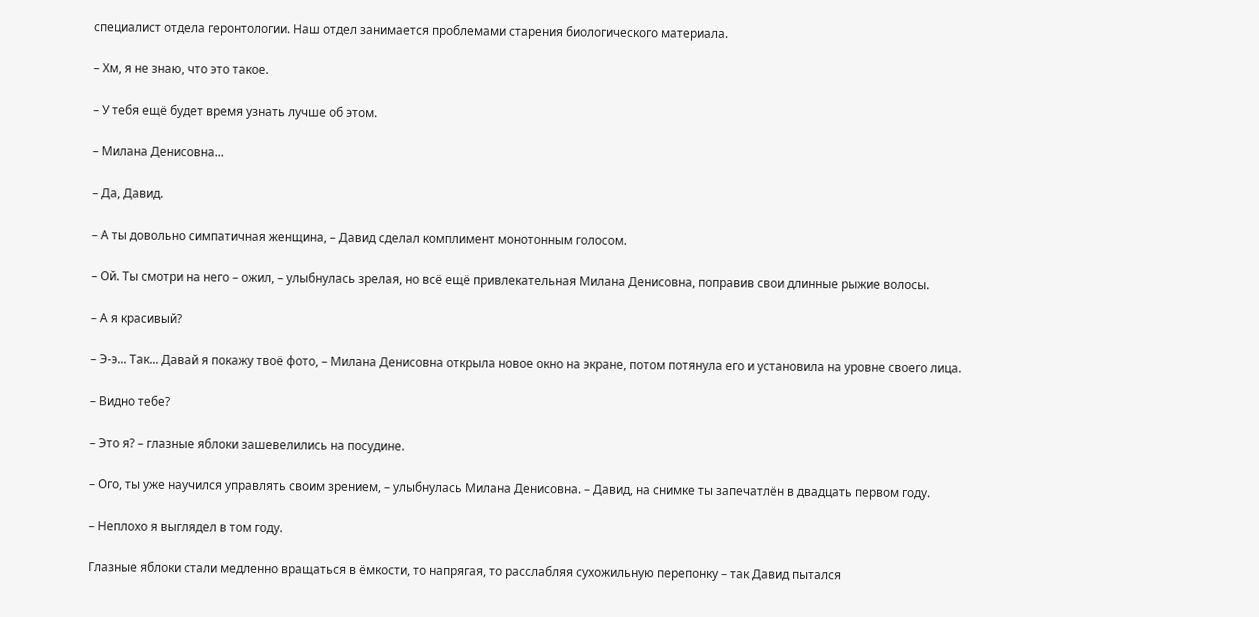специалист отдела геронтологии. Наш отдел занимается проблемами старения биологического материала.

– Хм, я не знаю, что это такое.

– У тебя ещё будет время узнать лучше об этом.

– Милана Денисовна...

– Да, Давид.

– А ты довольно симпатичная женщина, – Давид сделал комплимент монотонным голосом.

– Ой. Ты смотри на него – ожил, – улыбнулась зрелая, но всё ещё привлекательная Милана Денисовна, поправив свои длинные рыжие волосы.

– А я красивый?

– Э-э... Так... Давай я покажу твоё фото, – Милана Денисовна открыла новое окно на экране, потом потянула его и установила на уровне своего лица.

– Видно тебе?

– Это я? – глазные яблоки зашевелились на посудине.

– Ого, ты уже научился управлять своим зрением, – улыбнулась Милана Денисовна. – Давид, на снимке ты запечатлён в двадцать первом году.

– Неплохо я выглядел в том году.

Глазные яблоки стали медленно вращаться в ёмкости, то напрягая, то расслабляя сухожильную перепонку – так Давид пытался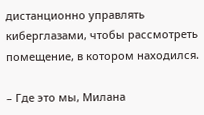дистанционно управлять киберглазами, чтобы рассмотреть помещение, в котором находился.

– Где это мы, Милана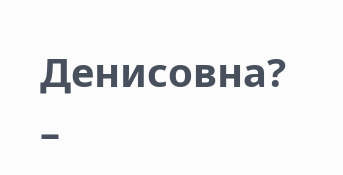Денисовна? –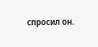спросил он.